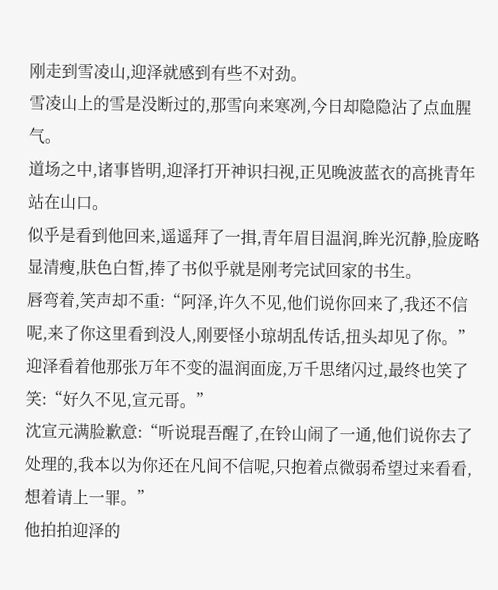刚走到雪凌山,迎泽就感到有些不对劲。
雪凌山上的雪是没断过的,那雪向来寒冽,今日却隐隐沾了点血腥气。
道场之中,诸事皆明,迎泽打开神识扫视,正见晚波蓝衣的高挑青年站在山口。
似乎是看到他回来,遥遥拜了一揖,青年眉目温润,眸光沉静,脸庞略显清瘦,肤色白皙,捧了书似乎就是刚考完试回家的书生。
唇弯着,笑声却不重:“阿泽,许久不见,他们说你回来了,我还不信呢,来了你这里看到没人,刚要怪小琼胡乱传话,扭头却见了你。”
迎泽看着他那张万年不变的温润面庞,万千思绪闪过,最终也笑了笑:“好久不见,宣元哥。”
沈宣元满脸歉意:“听说琨吾醒了,在铃山闹了一通,他们说你去了处理的,我本以为你还在凡间不信呢,只抱着点微弱希望过来看看,想着请上一罪。”
他拍拍迎泽的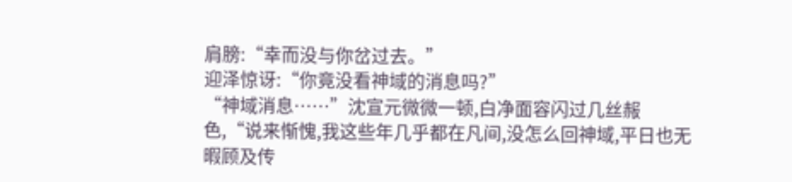肩膀:“幸而没与你岔过去。”
迎泽惊讶:“你竟没看神域的消息吗?”
“神域消息……”沈宣元微微一顿,白净面容闪过几丝赧色,“说来惭愧,我这些年几乎都在凡间,没怎么回神域,平日也无暇顾及传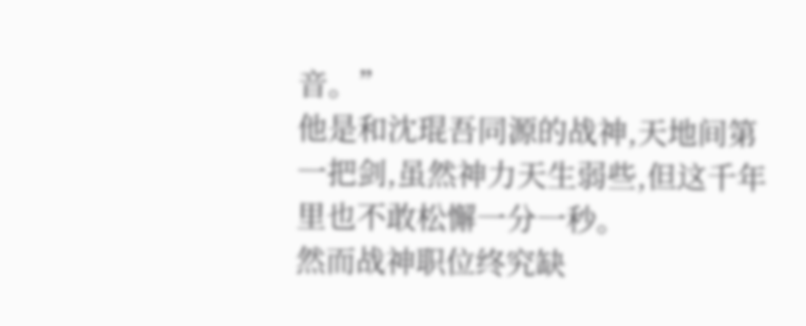音。”
他是和沈琨吾同源的战神,天地间第一把剑,虽然神力天生弱些,但这千年里也不敢松懈一分一秒。
然而战神职位终究缺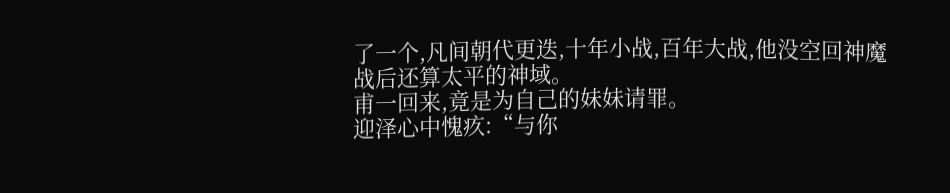了一个,凡间朝代更迭,十年小战,百年大战,他没空回神魔战后还算太平的神域。
甫一回来,竟是为自己的妹妹请罪。
迎泽心中愧疚:“与你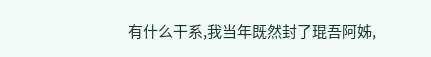有什么干系,我当年既然封了琨吾阿姊,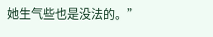她生气些也是没法的。”